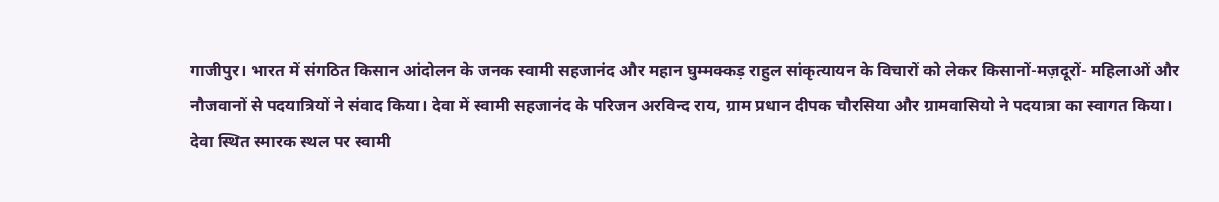गाजीपुर। भारत में संगठित किसान आंदोलन के जनक स्वामी सहजानंद और महान घुम्मक्कड़ राहुल सांकृत्यायन के विचारों को लेकर किसानों-मज़दूरों- महिलाओं और नौजवानों से पदयात्रियों ने संवाद किया। देवा में स्वामी सहजानंद के परिजन अरविन्द राय, ग्राम प्रधान दीपक चौरसिया और ग्रामवासियो ने पदयात्रा का स्वागत किया।
देवा स्थित स्मारक स्थल पर स्वामी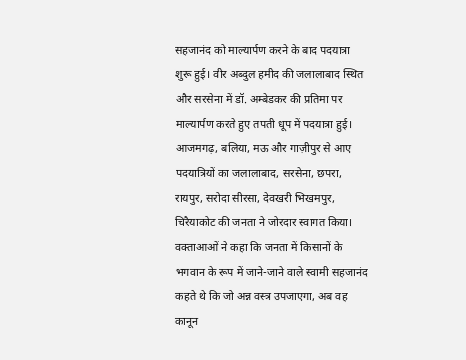सहजानंद को माल्यार्पण करने के बाद पदयात्रा शुरू हुई। वीर अब्दुल हमीद की जलालाबाद स्थित और सरसेना में डॉ. अम्बेडकर की प्रतिमा पर माल्यार्पण करते हुए तपती धूप में पदयात्रा हुई। आजमगढ़, बलिया, मऊ और गाज़ीपुर से आए पदयात्रियों का जलालाबाद, सरसेना, छपरा, रायपुर, सरोदा सीरसा, देवखरी भिखमपुर, चिरैयाकोट की जनता ने जोरदार स्वागत किया।
वक्ताआओं ने कहा कि जनता में किसानों के भगवान के रूप में जाने-जाने वाले स्वामी सहजानंद कहते थे कि जो अन्न वस्त्र उपजाएगा, अब वह कानून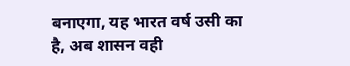बनाएगा, यह भारत वर्ष उसी का है, अब शासन वही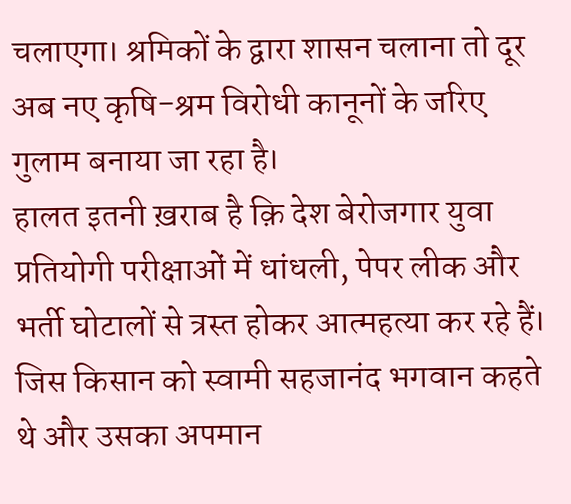चलाएगा। श्रमिकों के द्वारा शासन चलाना तो दूर अब नए कृषि-श्रम विरोधी कानूनों के जरिए गुलाम बनाया जा रहा है।
हालत इतनी ख़राब है क़ि देश बेरोजगार युवा प्रतियोगी परीक्षाओं में धांधली, पेपर लीक और भर्ती घोटालों से त्रस्त होकर आत्महत्या कर रहे हैं। जिस किसान को स्वामी सहजानंद भगवान कहते थे और उसका अपमान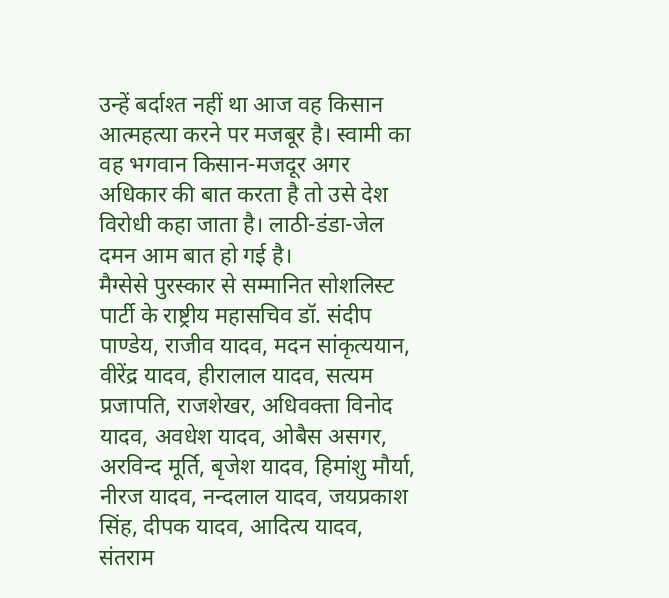उन्हें बर्दाश्त नहीं था आज वह किसान आत्महत्या करने पर मजबूर है। स्वामी का वह भगवान किसान-मजदूर अगर अधिकार की बात करता है तो उसे देश विरोधी कहा जाता है। लाठी-डंडा-जेल दमन आम बात हो गई है।
मैग्सेसे पुरस्कार से सम्मानित सोशलिस्ट पार्टी के राष्ट्रीय महासचिव डॉ. संदीप पाण्डेय, राजीव यादव, मदन सांकृत्ययान, वीरेंद्र यादव, हीरालाल यादव, सत्यम प्रजापति, राजशेखर, अधिवक्ता विनोद यादव, अवधेश यादव, ओबैस असगर, अरविन्द मूर्ति, बृजेश यादव, हिमांशु मौर्या, नीरज यादव, नन्दलाल यादव, जयप्रकाश सिंह, दीपक यादव, आदित्य यादव, संतराम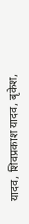यादव, शिवप्रकाश यादव, बृकेश,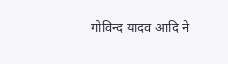गोविन्द यादव आदि ने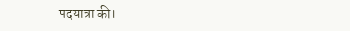पदयात्रा की।